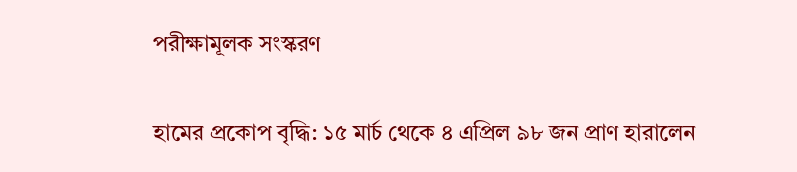পরীক্ষামূলক সংস্করণ

হামের প্রকোপ বৃদ্ধি: ১৫ মার্চ থেকে ৪ এপ্রিল ৯৮ জন প্রাণ হারালেন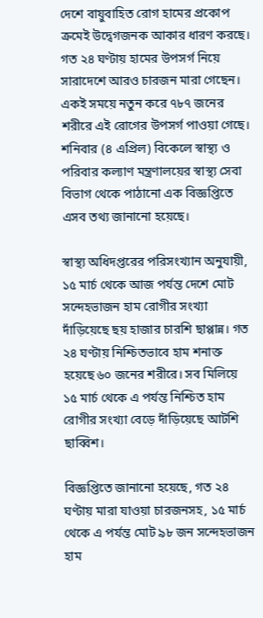দেশে বায়ুবাহিত রোগ হামের প্রকোপ ক্রমেই উদ্বেগজনক আকার ধারণ করছে। গত ২৪ ঘণ্টায় হামের উপসর্গ নিয়ে সারাদেশে আরও চারজন মারা গেছেন। একই সময়ে নতুন করে ৭৮৭ জনের শরীরে এই রোগের উপসর্গ পাওয়া গেছে। শনিবার (৪ এপ্রিল) বিকেলে স্বাস্থ্য ও পরিবার কল্যাণ মন্ত্রণালয়ের স্বাস্থ্য সেবা বিভাগ থেকে পাঠানো এক বিজ্ঞপ্তিতে এসব তথ্য জানানো হয়েছে।

স্বাস্থ্য অধিদপ্তরের পরিসংখ্যান অনুযায়ী, ১৫ মার্চ থেকে আজ পর্যন্ত দেশে মোট সন্দেহভাজন হাম রোগীর সংখ্যা দাঁড়িয়েছে ছয় হাজার চারশি ছাপ্পান্ন। গত ২৪ ঘণ্টায় নিশ্চিতভাবে হাম শনাক্ত হয়েছে ৬০ জনের শরীরে। সব মিলিয়ে ১৫ মার্চ থেকে এ পর্যন্ত নিশ্চিত হাম রোগীর সংখ্যা বেড়ে দাঁড়িয়েছে আটশি ছাব্বিশ।

বিজ্ঞপ্তিতে জানানো হয়েছে, গত ২৪ ঘণ্টায় মারা যাওয়া চারজনসহ, ১৫ মার্চ থেকে এ পর্যন্ত মোট ৯৮ জন সন্দেহভাজন হাম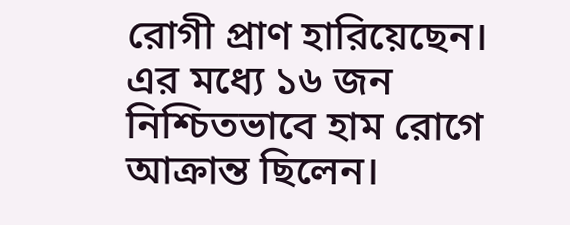রোগী প্রাণ হারিয়েছেন। এর মধ্যে ১৬ জন নিশ্চিতভাবে হাম রোগে আক্রান্ত ছিলেন।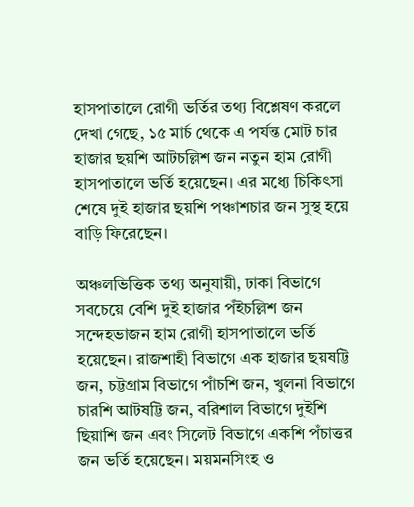হাসপাতালে রোগী ভর্তির তথ্য বিশ্লেষণ করলে দেখা গেছে, ১৫ মার্চ থেকে এ পর্যন্ত মোট চার হাজার ছয়শি আটচল্লিশ জন নতুন হাম রোগী হাসপাতালে ভর্তি হয়েছেন। এর মধ্যে চিকিৎসা শেষে দুই হাজার ছয়শি পঞ্চাশচার জন সুস্থ হয়ে বাড়ি ফিরেছেন।

অঞ্চলভিত্তিক তথ্য অনুযায়ী, ঢাকা বিভাগে সবচেয়ে বেশি দুই হাজার পঁইচল্লিশ জন সন্দেহভাজন হাম রোগী হাসপাতালে ভর্তি হয়েছেন। রাজশাহী বিভাগে এক হাজার ছয়ষট্টি জন, চট্টগ্রাম বিভাগে পাঁচশি জন, খুলনা বিভাগে চারশি আটষট্টি জন, বরিশাল বিভাগে দুইশি ছিয়াশি জন এবং সিলেট বিভাগে একশি পঁচাত্তর জন ভর্তি হয়েছেন। ময়মনসিংহ ও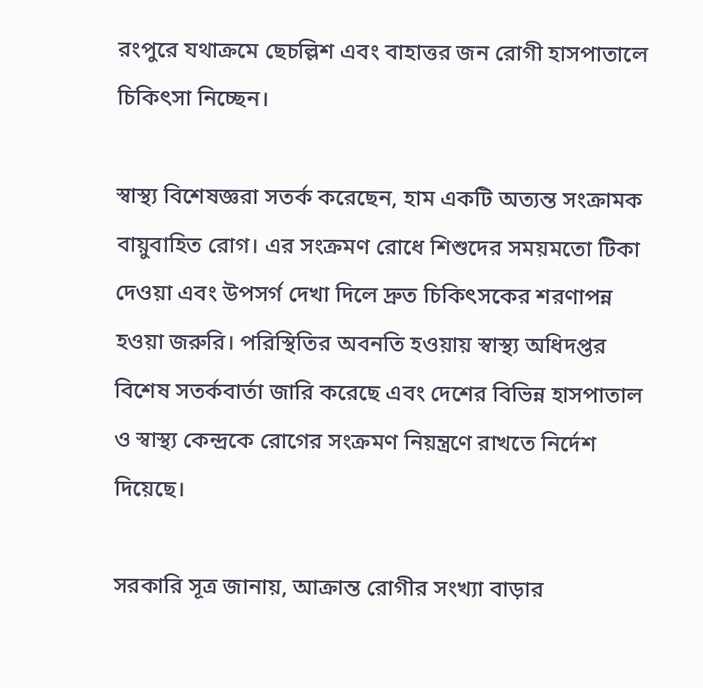রংপুরে যথাক্রমে ছেচল্লিশ এবং বাহাত্তর জন রোগী হাসপাতালে চিকিৎসা নিচ্ছেন।

স্বাস্থ্য বিশেষজ্ঞরা সতর্ক করেছেন, হাম একটি অত্যন্ত সংক্রামক বায়ুবাহিত রোগ। এর সংক্রমণ রোধে শিশুদের সময়মতো টিকা দেওয়া এবং উপসর্গ দেখা দিলে দ্রুত চিকিৎসকের শরণাপন্ন হওয়া জরুরি। পরিস্থিতির অবনতি হওয়ায় স্বাস্থ্য অধিদপ্তর বিশেষ সতর্কবার্তা জারি করেছে এবং দেশের বিভিন্ন হাসপাতাল ও স্বাস্থ্য কেন্দ্রকে রোগের সংক্রমণ নিয়ন্ত্রণে রাখতে নির্দেশ দিয়েছে।

সরকারি সূত্র জানায়, আক্রান্ত রোগীর সংখ্যা বাড়ার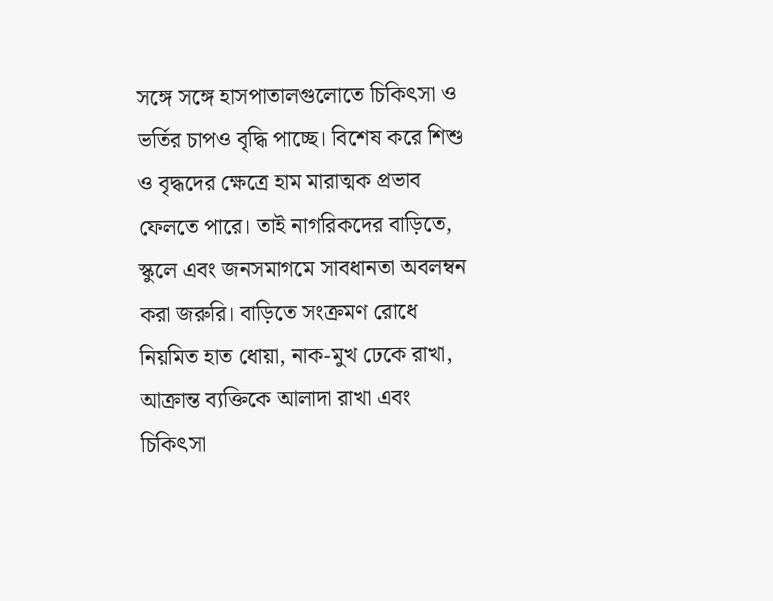সঙ্গে সঙ্গে হাসপাতালগুলোতে চিকিৎসা ও ভর্তির চাপও বৃদ্ধি পাচ্ছে। বিশেষ করে শিশু ও বৃদ্ধদের ক্ষেত্রে হাম মারাত্মক প্রভাব ফেলতে পারে। তাই নাগরিকদের বাড়িতে, স্কুলে এবং জনসমাগমে সাবধানতা অবলম্বন করা জরুরি। বাড়িতে সংক্রমণ রোধে নিয়মিত হাত ধোয়া, নাক-মুখ ঢেকে রাখা, আক্রান্ত ব্যক্তিকে আলাদা রাখা এবং চিকিৎসা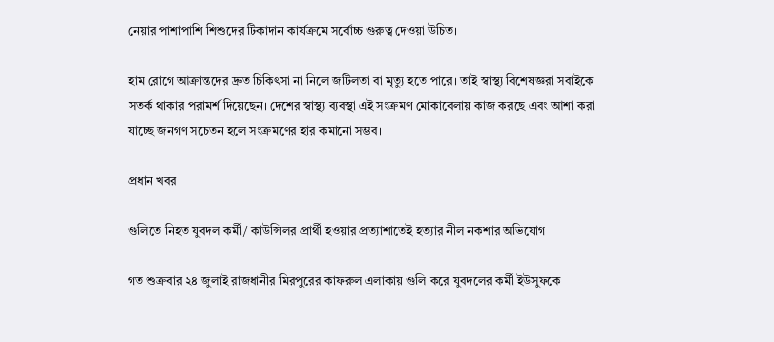নেয়ার পাশাপাশি শিশুদের টিকাদান কার্যক্রমে সর্বোচ্চ গুরুত্ব দেওয়া উচিত।

হাম রোগে আক্রান্তদের দ্রুত চিকিৎসা না নিলে জটিলতা বা মৃত্যু হতে পারে। তাই স্বাস্থ্য বিশেষজ্ঞরা সবাইকে সতর্ক থাকার পরামর্শ দিয়েছেন। দেশের স্বাস্থ্য ব্যবস্থা এই সংক্রমণ মোকাবেলায় কাজ করছে এবং আশা করা যাচ্ছে জনগণ সচেতন হলে সংক্রমণের হার কমানো সম্ভব।

প্রধান খবর

গুলিতে নিহত যুবদল কর্মী/ কাউন্সিলর প্রার্থী হওয়ার প্রত্যাশাতেই হত্যার নীল নকশার অভিযোগ

গত শুক্রবার ২৪ জুলাই রাজধানীর মিরপুরের কাফরুল এলাকায় গুলি করে যুবদলের কর্মী ইউসুফকে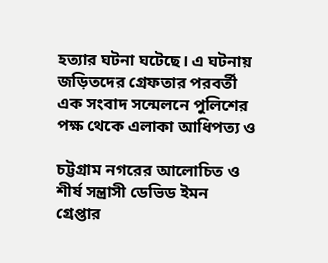হত্যার ঘটনা ঘটেছে। এ ঘটনায় জড়িতদের গ্রেফতার পরবর্তী এক সংবাদ সন্মেলনে পুলিশের পক্ষ থেকে এলাকা আধিপত্য ও

চট্টগ্রাম নগরের আলোচিত ও শীর্ষ সন্ত্রাসী ডেভিড ইমন গ্রেপ্তার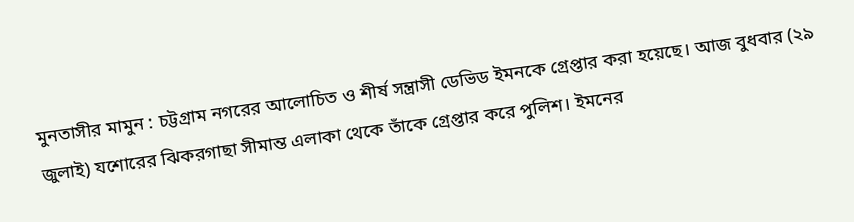মুনতাসীর মামুন : চট্টগ্রাম নগরের আলোচিত ও শীর্ষ সন্ত্রাসী ডেভিড ইমনকে গ্রেপ্তার করা হয়েছে। আজ বুধবার (২৯ জুলাই) যশোরের ঝিকরগাছা সীমান্ত এলাকা থেকে তাঁকে গ্রেপ্তার করে পুলিশ। ইমনের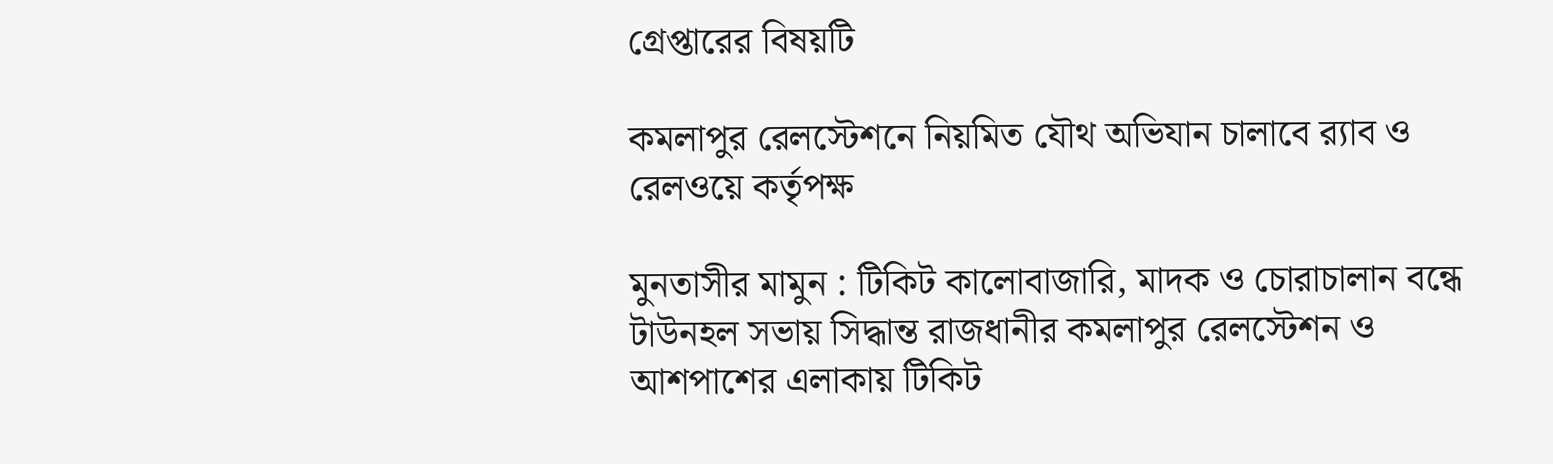গ্রেপ্তারের বিষয়টি

কমলাপুর রেলস্টেশনে নিয়মিত যৌথ অভিযান চালাবে র‍্যাব ও রেলওয়ে কর্তৃপক্ষ

মুনতাসীর মামুন : টিকিট কালোবাজারি, মাদক ও চোরাচালান বন্ধে টাউনহল সভায় সিদ্ধান্ত রাজধানীর কমলাপুর রেলস্টেশন ও আশপাশের এলাকায় টিকিট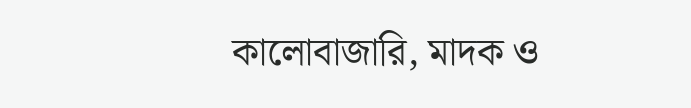কালোবাজারি, মাদক ও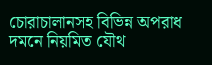চোরাচালানসহ বিভিন্ন অপরাধ দমনে নিয়মিত যৌথ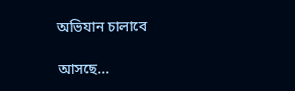অভিযান চালাবে

আসছে...